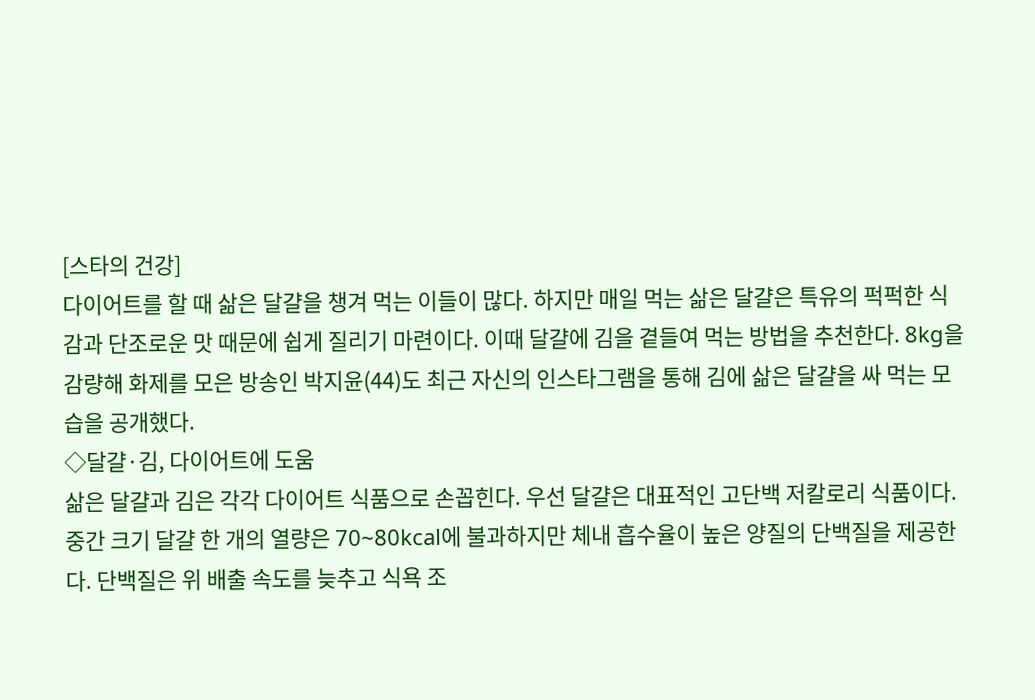[스타의 건강]
다이어트를 할 때 삶은 달걀을 챙겨 먹는 이들이 많다. 하지만 매일 먹는 삶은 달걀은 특유의 퍽퍽한 식감과 단조로운 맛 때문에 쉽게 질리기 마련이다. 이때 달걀에 김을 곁들여 먹는 방법을 추천한다. 8kg을 감량해 화제를 모은 방송인 박지윤(44)도 최근 자신의 인스타그램을 통해 김에 삶은 달걀을 싸 먹는 모습을 공개했다.
◇달걀·김, 다이어트에 도움
삶은 달걀과 김은 각각 다이어트 식품으로 손꼽힌다. 우선 달걀은 대표적인 고단백 저칼로리 식품이다. 중간 크기 달걀 한 개의 열량은 70~80kcal에 불과하지만 체내 흡수율이 높은 양질의 단백질을 제공한다. 단백질은 위 배출 속도를 늦추고 식욕 조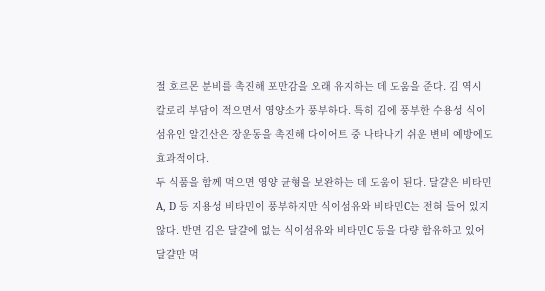절 호르몬 분비를 촉진해 포만감을 오래 유지하는 데 도움을 준다. 김 역시 칼로리 부담이 적으면서 영양소가 풍부하다. 특히 김에 풍부한 수용성 식이섬유인 알긴산은 장운동을 촉진해 다이어트 중 나타나기 쉬운 변비 예방에도 효과적이다.
두 식품을 함께 먹으면 영양 균형을 보완하는 데 도움이 된다. 달걀은 비타민A, D 등 지용성 비타민이 풍부하지만 식이섬유와 비타민C는 전혀 들어 있지 않다. 반면 김은 달걀에 없는 식이섬유와 비타민C 등을 다량 함유하고 있어 달걀만 먹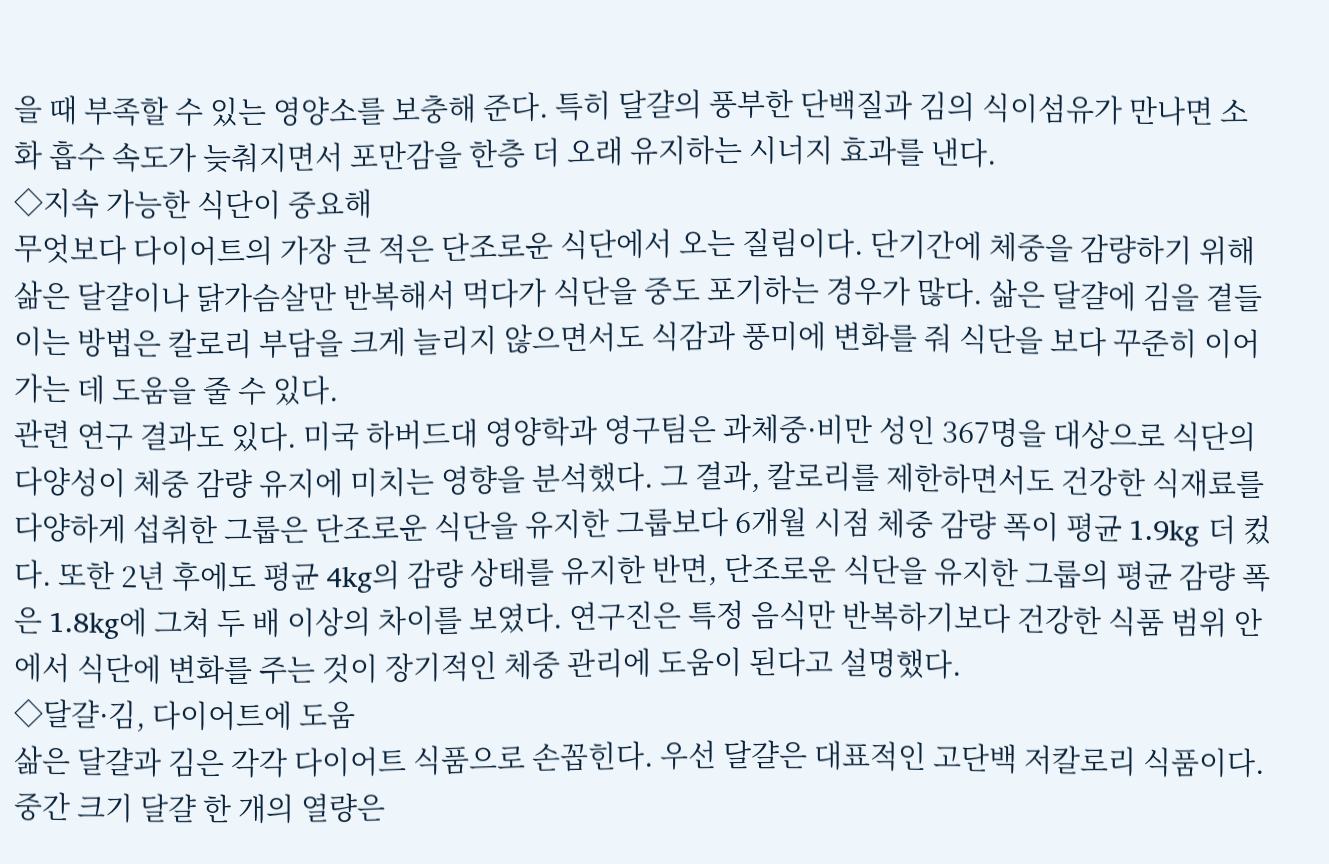을 때 부족할 수 있는 영양소를 보충해 준다. 특히 달걀의 풍부한 단백질과 김의 식이섬유가 만나면 소화 흡수 속도가 늦춰지면서 포만감을 한층 더 오래 유지하는 시너지 효과를 낸다.
◇지속 가능한 식단이 중요해
무엇보다 다이어트의 가장 큰 적은 단조로운 식단에서 오는 질림이다. 단기간에 체중을 감량하기 위해 삶은 달걀이나 닭가슴살만 반복해서 먹다가 식단을 중도 포기하는 경우가 많다. 삶은 달걀에 김을 곁들이는 방법은 칼로리 부담을 크게 늘리지 않으면서도 식감과 풍미에 변화를 줘 식단을 보다 꾸준히 이어가는 데 도움을 줄 수 있다.
관련 연구 결과도 있다. 미국 하버드대 영양학과 영구팀은 과체중·비만 성인 367명을 대상으로 식단의 다양성이 체중 감량 유지에 미치는 영향을 분석했다. 그 결과, 칼로리를 제한하면서도 건강한 식재료를 다양하게 섭취한 그룹은 단조로운 식단을 유지한 그룹보다 6개월 시점 체중 감량 폭이 평균 1.9kg 더 컸다. 또한 2년 후에도 평균 4kg의 감량 상태를 유지한 반면, 단조로운 식단을 유지한 그룹의 평균 감량 폭은 1.8kg에 그쳐 두 배 이상의 차이를 보였다. 연구진은 특정 음식만 반복하기보다 건강한 식품 범위 안에서 식단에 변화를 주는 것이 장기적인 체중 관리에 도움이 된다고 설명했다.
◇달걀·김, 다이어트에 도움
삶은 달걀과 김은 각각 다이어트 식품으로 손꼽힌다. 우선 달걀은 대표적인 고단백 저칼로리 식품이다. 중간 크기 달걀 한 개의 열량은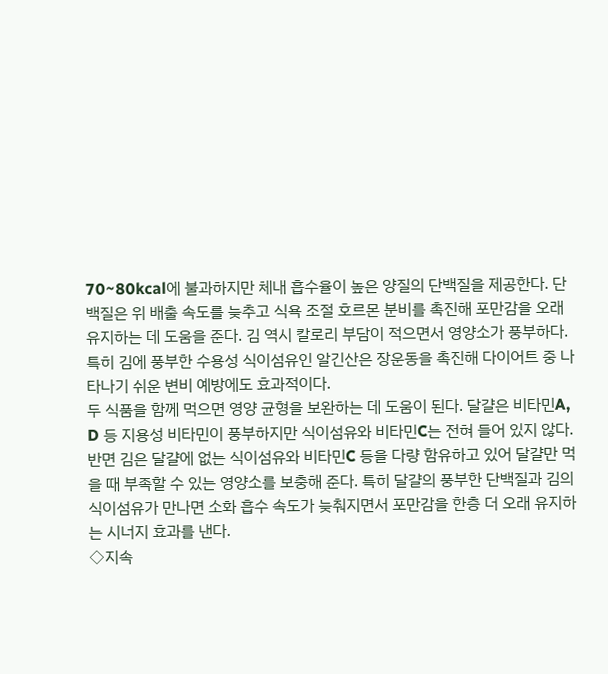70~80kcal에 불과하지만 체내 흡수율이 높은 양질의 단백질을 제공한다. 단백질은 위 배출 속도를 늦추고 식욕 조절 호르몬 분비를 촉진해 포만감을 오래 유지하는 데 도움을 준다. 김 역시 칼로리 부담이 적으면서 영양소가 풍부하다. 특히 김에 풍부한 수용성 식이섬유인 알긴산은 장운동을 촉진해 다이어트 중 나타나기 쉬운 변비 예방에도 효과적이다.
두 식품을 함께 먹으면 영양 균형을 보완하는 데 도움이 된다. 달걀은 비타민A, D 등 지용성 비타민이 풍부하지만 식이섬유와 비타민C는 전혀 들어 있지 않다. 반면 김은 달걀에 없는 식이섬유와 비타민C 등을 다량 함유하고 있어 달걀만 먹을 때 부족할 수 있는 영양소를 보충해 준다. 특히 달걀의 풍부한 단백질과 김의 식이섬유가 만나면 소화 흡수 속도가 늦춰지면서 포만감을 한층 더 오래 유지하는 시너지 효과를 낸다.
◇지속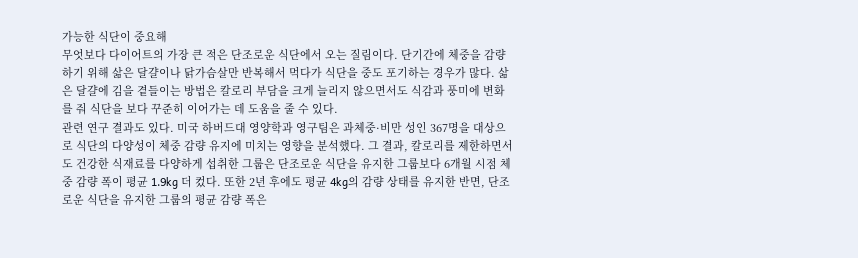가능한 식단이 중요해
무엇보다 다이어트의 가장 큰 적은 단조로운 식단에서 오는 질림이다. 단기간에 체중을 감량하기 위해 삶은 달걀이나 닭가슴살만 반복해서 먹다가 식단을 중도 포기하는 경우가 많다. 삶은 달걀에 김을 곁들이는 방법은 칼로리 부담을 크게 늘리지 않으면서도 식감과 풍미에 변화를 줘 식단을 보다 꾸준히 이어가는 데 도움을 줄 수 있다.
관련 연구 결과도 있다. 미국 하버드대 영양학과 영구팀은 과체중·비만 성인 367명을 대상으로 식단의 다양성이 체중 감량 유지에 미치는 영향을 분석했다. 그 결과, 칼로리를 제한하면서도 건강한 식재료를 다양하게 섭취한 그룹은 단조로운 식단을 유지한 그룹보다 6개월 시점 체중 감량 폭이 평균 1.9kg 더 컸다. 또한 2년 후에도 평균 4kg의 감량 상태를 유지한 반면, 단조로운 식단을 유지한 그룹의 평균 감량 폭은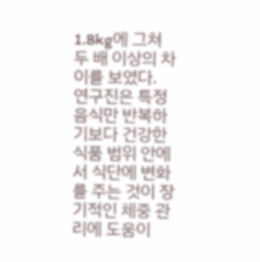1.8kg에 그쳐 두 배 이상의 차이를 보였다. 연구진은 특정 음식만 반복하기보다 건강한 식품 범위 안에서 식단에 변화를 주는 것이 장기적인 체중 관리에 도움이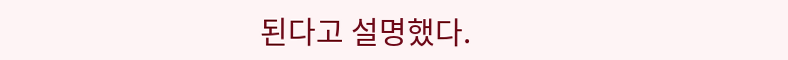된다고 설명했다.